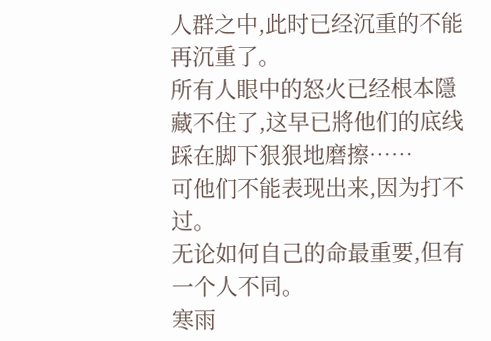人群之中,此时已经沉重的不能再沉重了。
所有人眼中的怒火已经根本隱藏不住了,这早已將他们的底线踩在脚下狠狠地磨擦……
可他们不能表现出来,因为打不过。
无论如何自己的命最重要,但有一个人不同。
寒雨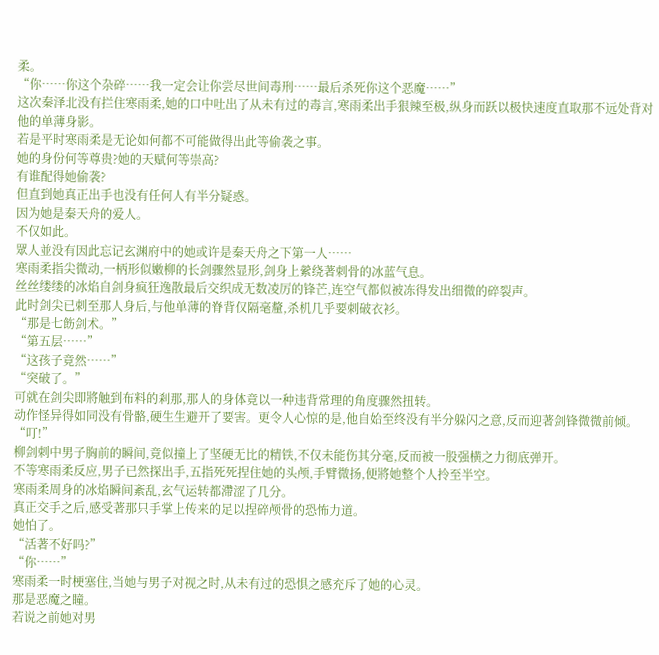柔。
“你……你这个杂碎……我一定会让你尝尽世间毒刑……最后杀死你这个恶魔……”
这次秦泽北没有拦住寒雨柔,她的口中吐出了从未有过的毒言,寒雨柔出手狠辣至极,纵身而跃以极快速度直取那不远处背对他的单薄身影。
若是平时寒雨柔是无论如何都不可能做得出此等偷袭之事。
她的身份何等尊贵?她的天赋何等崇高?
有谁配得她偷袭?
但直到她真正出手也没有任何人有半分疑惑。
因为她是秦天舟的爱人。
不仅如此。
眾人並没有因此忘记玄渊府中的她或许是秦天舟之下第一人……
寒雨柔指尖微动,一柄形似嫩柳的长剑骤然显形,剑身上縈绕著刺骨的冰蓝气息。
丝丝缕缕的冰焰自剑身疯狂逸散最后交织成无数凌厉的锋芒,连空气都似被冻得发出细微的碎裂声。
此时剑尖已刺至那人身后,与他单薄的脊背仅隔毫釐,杀机几乎要刺破衣衫。
“那是七飭剑术。”
“第五层……”
“这孩子竟然……”
“突破了。”
可就在剑尖即將触到布料的剎那,那人的身体竟以一种违背常理的角度骤然扭转。
动作怪异得如同没有骨骼,硬生生避开了要害。更令人心惊的是,他自始至终没有半分躲闪之意,反而迎著剑锋微微前倾。
“叮!”
柳剑刺中男子胸前的瞬间,竟似撞上了坚硬无比的精铁,不仅未能伤其分毫,反而被一股强横之力彻底弹开。
不等寒雨柔反应,男子已然探出手,五指死死捏住她的头颅,手臂微扬,便將她整个人拎至半空。
寒雨柔周身的冰焰瞬间紊乱,玄气运转都滯涩了几分。
真正交手之后,感受著那只手掌上传来的足以捏碎颅骨的恐怖力道。
她怕了。
“活著不好吗?”
“你……”
寒雨柔一时梗塞住,当她与男子对视之时,从未有过的恐惧之感充斥了她的心灵。
那是恶魔之瞳。
若说之前她对男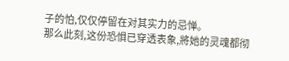子的怕,仅仅停留在对其实力的忌惮。
那么此刻,这份恐惧已穿透表象,將她的灵魂都彻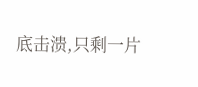底击溃,只剩一片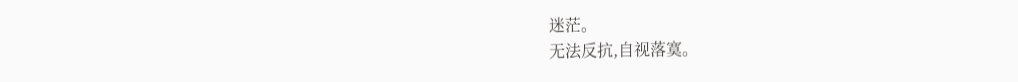迷茫。
无法反抗,自视落寞。